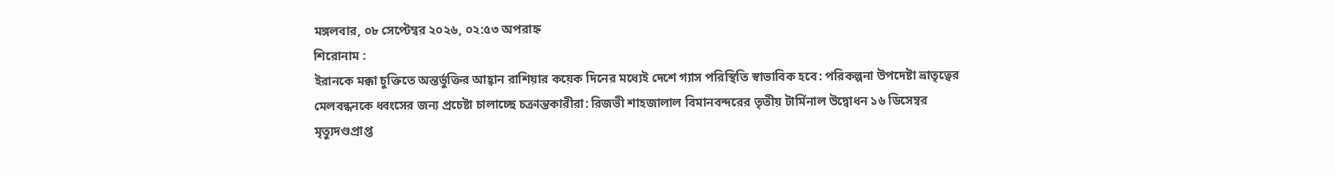মঙ্গলবার, ০৮ সেপ্টেম্বর ২০২৬, ০২:৫৩ অপরাহ্ন
শিরোনাম :
ইরানকে মক্কা চুক্তিতে অন্তর্ভুক্তির আহ্বান রাশিয়ার কয়েক দিনের মধ্যেই দেশে গ্যাস পরিস্থিতি স্বাভাবিক হবে: পরিকল্পনা উপদেষ্টা ভ্রাতৃত্বের মেলবন্ধনকে ধ্বংসের জন্য প্রচেষ্টা চালাচ্ছে চক্রান্তকারীরা: রিজভী শাহজালাল বিমানবন্দরের তৃতীয় টার্মিনাল উদ্বোধন ১৬ ডিসেম্বর মৃত্যুদণ্ডপ্রাপ্ত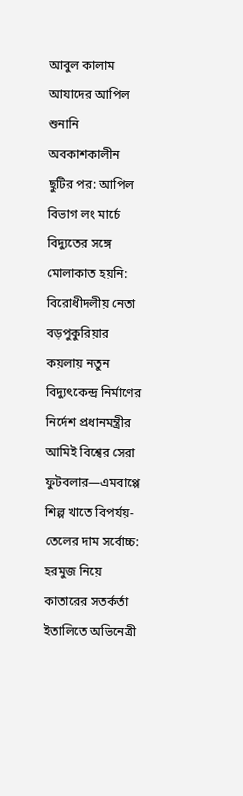আবুল কালাম আযাদের আপিল শুনানি অবকাশকালীন ছুটির পর: আপিল বিভাগ লং মার্চে বিদ্যুতের সঙ্গে মোলাকাত হয়নি: বিরোধীদলীয় নেতা বড়পুকুরিয়ার কয়লায় নতুন বিদ্যুৎকেন্দ্র নির্মাণের নির্দেশ প্রধানমন্ত্রীর আমিই বিশ্বের সেরা ফুটবলার—এমবাপ্পে শিল্প খাতে বিপর্যয়-তেলের দাম সর্বোচ্চ: হরমুজ নিয়ে কাতারের সতর্কর্তা ইতালিতে অভিনেত্রী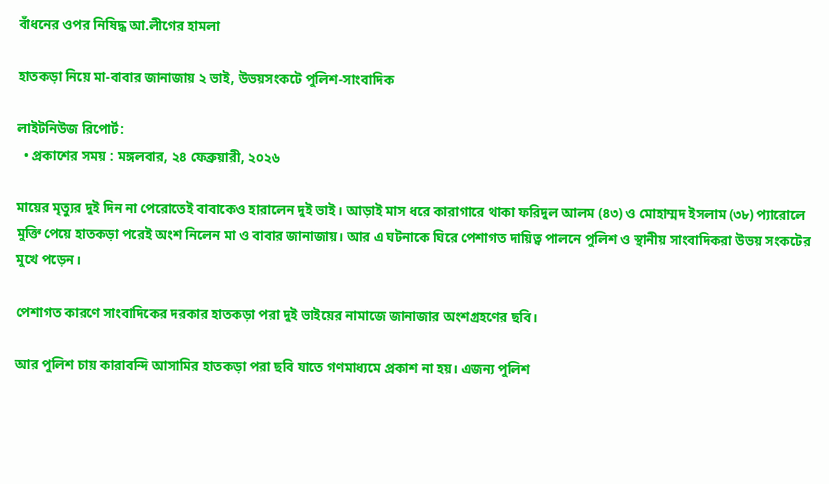বাঁধনের ওপর নিষিদ্ধ আ.লীগের হামলা

হাতকড়া নিয়ে মা-বাবার জানাজায় ২ ভাই, উভয়সংকটে পুলিশ-সাংবাদিক

লাইটনিউজ রিপোর্ট:
  • প্রকাশের সময় : মঙ্গলবার, ২৪ ফেব্রুয়ারী, ২০২৬

মায়ের মৃত্যুর দুই দিন না পেরোতেই বাবাকেও হারালেন দুই ভাই। আড়াই মাস ধরে কারাগারে থাকা ফরিদুল আলম (৪৩) ও মোহাম্মদ ইসলাম (৩৮) প্যারোলে মুক্তি পেয়ে হাতকড়া পরেই অংশ নিলেন মা ও বাবার জানাজায়। আর এ ঘটনাকে ঘিরে পেশাগত দায়িত্ব পালনে পুলিশ ও স্থানীয় সাংবাদিকরা উভয় সংকটের মুখে পড়েন।

পেশাগত কারণে সাংবাদিকের দরকার হাতকড়া পরা দুই ভাইয়ের নামাজে জানাজার অংশগ্রহণের ছবি।

আর পুলিশ চায় কারাবন্দি আসামির হাতকড়া পরা ছবি যাতে গণমাধ্যমে প্রকাশ না হয়। এজন্য পুলিশ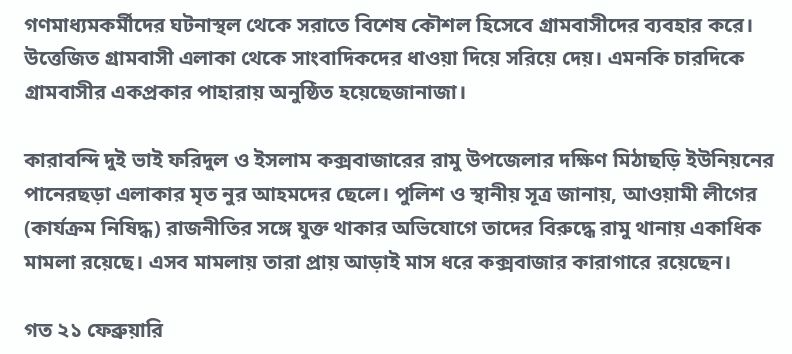গণমাধ্যমকর্মীদের ঘটনাস্থল থেকে সরাতে বিশেষ কৌশল হিসেবে গ্রামবাসীদের ব্যবহার করে। উত্তেজিত গ্রামবাসী এলাকা থেকে সাংবাদিকদের ধাওয়া দিয়ে সরিয়ে দেয়। এমনকি চারদিকে গ্রামবাসীর একপ্রকার পাহারায় অনুষ্ঠিত হয়েছেজানাজা।

কারাবন্দি দুই ভাই ফরিদুল ও ইসলাম কক্সবাজারের রামু উপজেলার দক্ষিণ মিঠাছড়ি ইউনিয়নের পানেরছড়া এলাকার মৃত নুর আহমদের ছেলে। পুলিশ ও স্থানীয় সূত্র জানায়, আওয়ামী লীগের (কার্যক্রম নিষিদ্ধ) রাজনীতির সঙ্গে যুক্ত থাকার অভিযোগে তাদের বিরুদ্ধে রামু থানায় একাধিক মামলা রয়েছে। এসব মামলায় তারা প্রায় আড়াই মাস ধরে কক্সবাজার কারাগারে রয়েছেন।

গত ২১ ফেব্রুয়ারি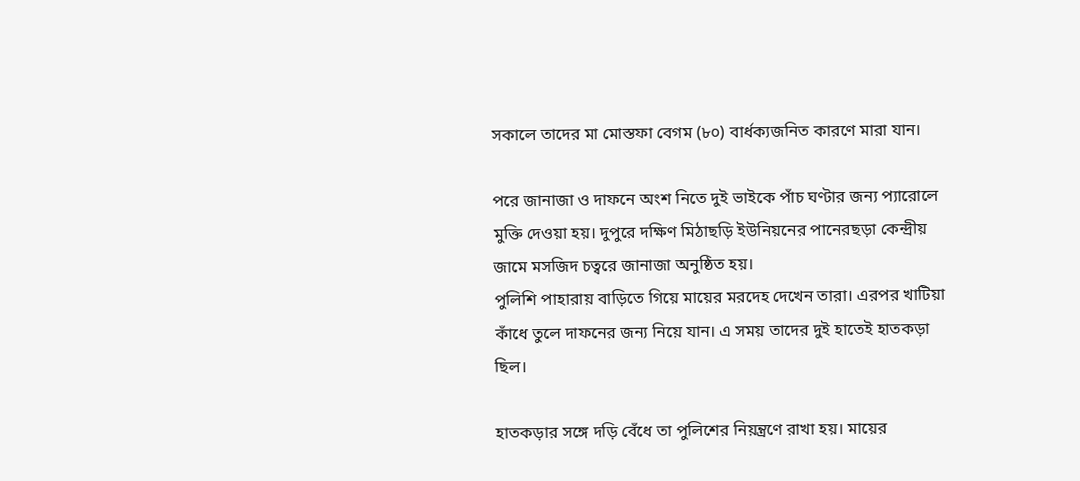সকালে তাদের মা মোস্তফা বেগম (৮০) বার্ধক্যজনিত কারণে মারা যান।

পরে জানাজা ও দাফনে অংশ নিতে দুই ভাইকে পাঁচ ঘণ্টার জন্য প্যারোলে মুক্তি দেওয়া হয়। দুপুরে দক্ষিণ মিঠাছড়ি ইউনিয়নের পানেরছড়া কেন্দ্রীয় জামে মসজিদ চত্বরে জানাজা অনুষ্ঠিত হয়।
পুলিশি পাহারায় বাড়িতে গিয়ে মায়ের মরদেহ দেখেন তারা। এরপর খাটিয়া কাঁধে তুলে দাফনের জন্য নিয়ে যান। এ সময় তাদের দুই হাতেই হাতকড়া ছিল।

হাতকড়ার সঙ্গে দড়ি বেঁধে তা পুলিশের নিয়ন্ত্রণে রাখা হয়। মায়ের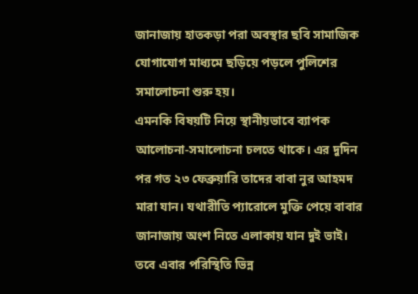জানাজায় হাতকড়া পরা অবস্থার ছবি সামাজিক যোগাযোগ মাধ্যমে ছড়িয়ে পড়লে পুলিশের সমালোচনা শুরু হয়।
এমনকি বিষয়টি নিয়ে স্থানীয়ভাবে ব্যাপক আলোচনা-সমালোচনা চলতে থাকে। এর দুদিন পর গত ২৩ ফেব্রুয়ারি তাদের বাবা নুর আহমদ মারা যান। যথারীতি প্যারোলে মুক্তি পেয়ে বাবার জানাজায় অংশ নিতে এলাকায় যান দুই ভাই। তবে এবার পরিস্থিতি ভিন্ন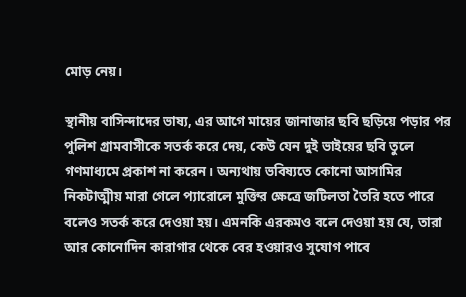মোড় নেয়।

স্থানীয় বাসিন্দাদের ভাষ্য, এর আগে মায়ের জানাজার ছবি ছড়িয়ে পড়ার পর পুলিশ গ্রামবাসীকে সতর্ক করে দেয়, কেউ যেন দুই ভাইয়ের ছবি তুলে গণমাধ্যমে প্রকাশ না করেন। অন্যথায় ভবিষ্যতে কোনো আসামির নিকটাত্মীয় মারা গেলে প্যারোলে মুক্তির ক্ষেত্রে জটিলতা তৈরি হতে পারে বলেও সতর্ক করে দেওয়া হয়। এমনকি এরকমও বলে দেওয়া হয় যে, তারা আর কোনোদিন কারাগার থেকে বের হওয়ারও সুযোগ পাবে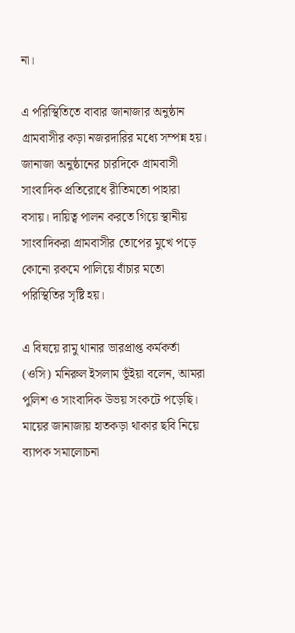না।

এ পরিস্থিতিতে বাবার জানাজার অনুষ্ঠান গ্রামবাসীর কড়া নজরদারির মধ্যে সম্পন্ন হয়। জানাজা অনুষ্ঠানের চারদিকে গ্রামবাসী সাংবাদিক প্রতিরোধে রীতিমতো পাহারা বসায়। দায়িত্ব পালন করতে গিয়ে স্থানীয় সাংবাদিকরা গ্রামবাসীর তোপের মুখে পড়ে কোনো রকমে পালিয়ে বাঁচার মতো পরিস্থিতির সৃষ্টি হয়।

এ বিষয়ে রামু থানার ভারপ্রাপ্ত কর্মকর্তা (ওসি) মনিরুল ইসলাম ভূঁইয়া বলেন, আমরা পুলিশ ও সাংবাদিক উভয় সংকটে পড়েছি। মায়ের জানাজায় হাতকড়া থাকার ছবি নিয়ে ব্যাপক সমালোচনা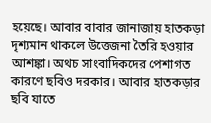হয়েছে। আবার বাবার জানাজায় হাতকড়া দৃশ্যমান থাকলে উত্তেজনা তৈরি হওয়ার আশঙ্কা। অথচ সাংবাদিকদের পেশাগত কারণে ছবিও দরকার। আবার হাতকড়ার ছবি যাতে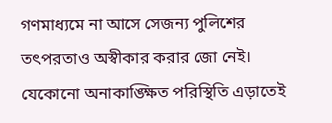গণমাধ্যমে না আসে সেজন্য পুলিশের তৎপরতাও অস্বীকার করার জো নেই। যেকোনো অনাকাঙ্ক্ষিত পরিস্থিতি এড়াতেই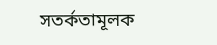সতর্কতামূলক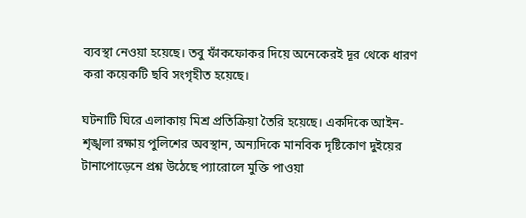ব্যবস্থা নেওয়া হয়েছে। তবু ফাঁকফোকর দিয়ে অনেকেরই দূর থেকে ধারণ করা কয়েকটি ছবি সংগৃহীত হয়েছে।

ঘটনাটি ঘিরে এলাকায় মিশ্র প্রতিক্রিয়া তৈরি হয়েছে। একদিকে আইন-শৃঙ্খলা রক্ষায় পুলিশের অবস্থান, অন্যদিকে মানবিক দৃষ্টিকোণ দুইয়ের টানাপোড়েনে প্রশ্ন উঠেছে প্যারোলে মুক্তি পাওয়া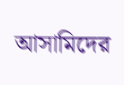আসামিদের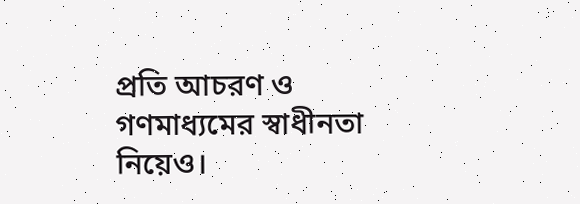প্রতি আচরণ ও গণমাধ্যমের স্বাধীনতা নিয়েও।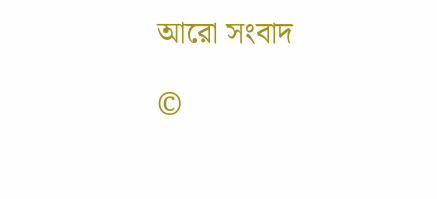আরো সংবাদ

©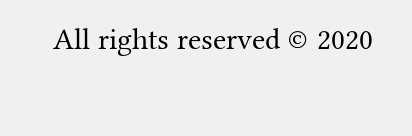All rights reserved © 2020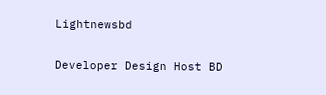Lightnewsbd

Developer Design Host BD